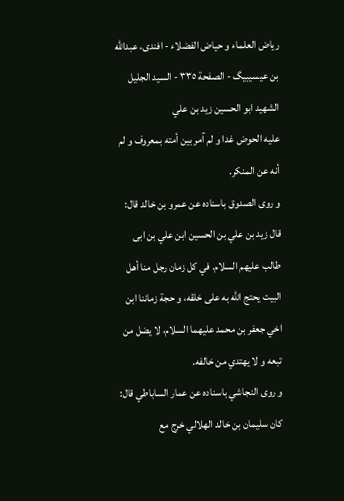ریاض العلماء و حیاض الفضلاء - افندی، عبدالله بن عیسیبیگ - الصفحة ٣٣٥ - السيد الجليل الشهيد ابو الحسين زيد بن علي
عليه الحوض غدا و لم آمر بين أمته بمعروف و لم أنه عن المنكر.
و روى الصدوق باسناده عن عمرو بن خالد قال: قال زيد بن علي بن الحسين ابن علي بن ابى طالب عليهم السلام. في كل زمان رجل منا أهل البيت يحتج اللّه به على خلقه، و حجة زماننا ابن اخي جعفر بن محمد عليهما السلام، لا يضل من تبعه و لا يهتدي من خالفه.
و روى النجاشي باسناده عن عمار الساباطي قال: كان سليمان بن خالد الهلالي خرج مع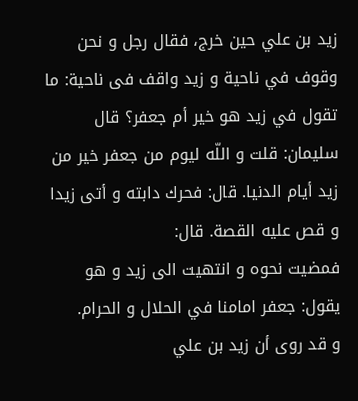زيد بن علي حين خرج، فقال رجل و نحن وقوف في ناحية و زيد واقف فى ناحية: ما تقول في زيد هو خير أم جعفر؟ قال سليمان: قلت و اللّه ليوم من جعفر خير من زيد أيام الدنيا. قال: فحرك دابته و أتى زيدا و قص عليه القصة. قال:
فمضيت نحوه و انتهيت الى زيد و هو يقول: جعفر امامنا في الحلال و الحرام.
و قد روى أن زيد بن علي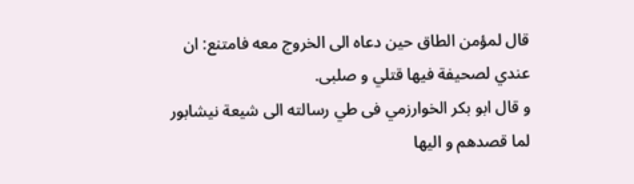قال لمؤمن الطاق حين دعاه الى الخروج معه فامتنع: ان عندي لصحيفة فيها قتلي و صلبى.
و قال ابو بكر الخوارزمي فى طي رسالته الى شيعة نيشابور لما قصدهم و اليها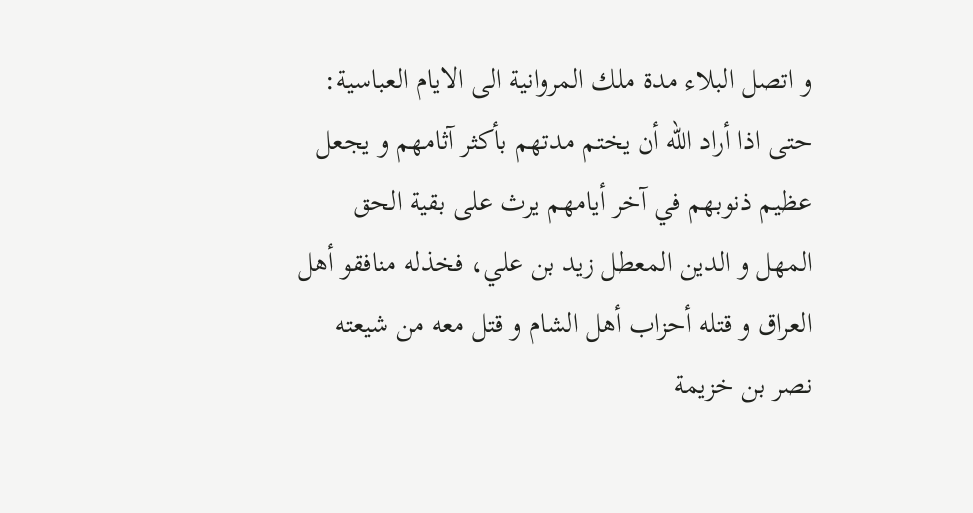و اتصل البلاء مدة ملك المروانية الى الايام العباسية: حتى اذا أراد اللّه أن يختم مدتهم بأكثر آثامهم و يجعل عظيم ذنوبهم في آخر أيامهم يرث على بقية الحق المهل و الدين المعطل زيد بن علي، فخذله منافقو أهل العراق و قتله أحزاب أهل الشام و قتل معه من شيعته نصر بن خزيمة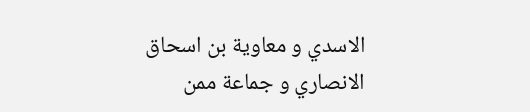الاسدي و معاوية بن اسحاق الانصاري و جماعة ممن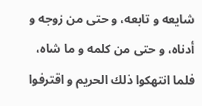شايعه و تابعه، و حتى من زوجه و أدناه، و حتى من كلمه و ما شاه، فلما انتهكوا ذلك الحريم و اقترفوا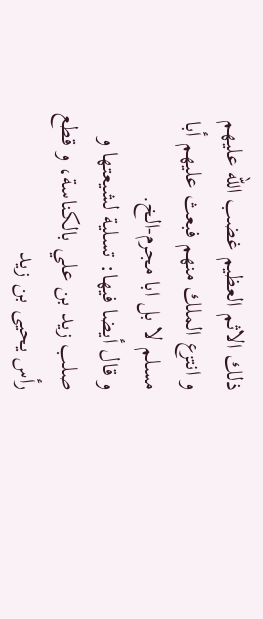ذلك الاثم العظيم غضب اللّه عليهم و انتزع الملك منهم فبعث عليهم أبا مسلم لا بل ابا مجرم-الخ.
و قال أيضا فيها: تسلية لشيعتها و صلب زيد بن علي بالكناسة، و قطع رأس يحيى بن زيد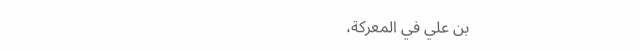بن علي في المعركة،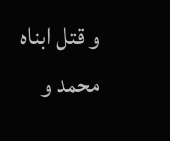و قتل ابناه محمد و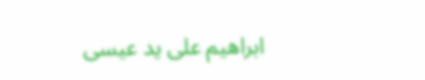ابراهيم على يد عيسى